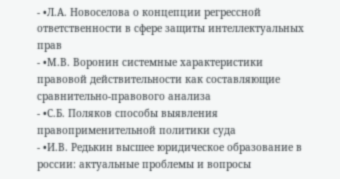- •Л.А. Новоселова о концепции регрессной ответственности в сфере защиты интеллектуальных прав
- •М.В. Воронин системные характеристики правовой действительности как составляющие сравнительно-правового анализа
- •С.Б. Поляков способы выявления правоприменительной политики суда
- •И.В. Редькин высшее юридическое образование в россии: актуальные проблемы и вопросы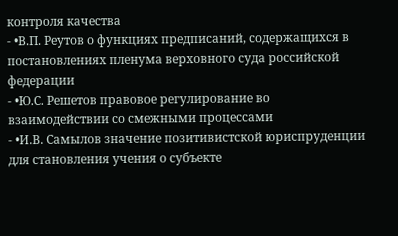контроля качества
- •В.П. Реутов о функциях предписаний, содержащихся в постановлениях пленума верховного суда российской федерации
- •Ю.С. Решетов правовое регулирование во взаимодействии со смежными процессами
- •И.В. Самылов значение позитивистской юриспруденции для становления учения о субъекте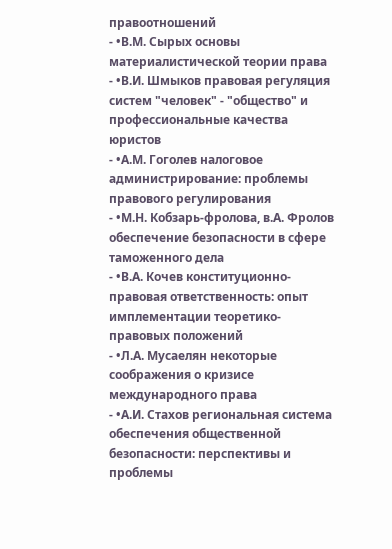правоотношений
- •В.М. Сырых основы материалистической теории права
- •В.И. Шмыков правовая регуляция систем "человек" - "общество" и профессиональные качества юристов
- •А.М. Гоголев налоговое администрирование: проблемы правового регулирования
- •М.Н. Кобзарь-фролова, в.А. Фролов обеспечение безопасности в сфере таможенного дела
- •В.А. Кочев конституционно-правовая ответственность: опыт имплементации теоретико-правовых положений
- •Л.А. Мусаелян некоторые соображения о кризисе международного права
- •А.И. Стахов региональная система обеспечения общественной безопасности: перспективы и проблемы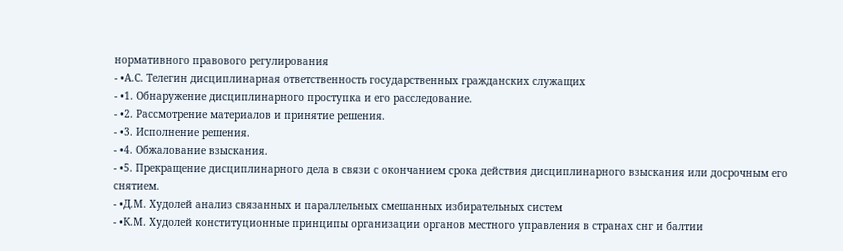нормативного правового регулирования
- •А.С. Телегин дисциплинарная ответственность государственных гражданских служащих
- •1. Обнаружение дисциплинарного проступка и его расследование.
- •2. Рассмотрение материалов и принятие решения.
- •3. Исполнение решения.
- •4. Обжалование взыскания.
- •5. Прекращение дисциплинарного дела в связи с окончанием срока действия дисциплинарного взыскания или досрочным его снятием.
- •Д.М. Худолей анализ связанных и параллельных смешанных избирательных систем
- •К.М. Худолей конституционные принципы организации органов местного управления в странах снг и балтии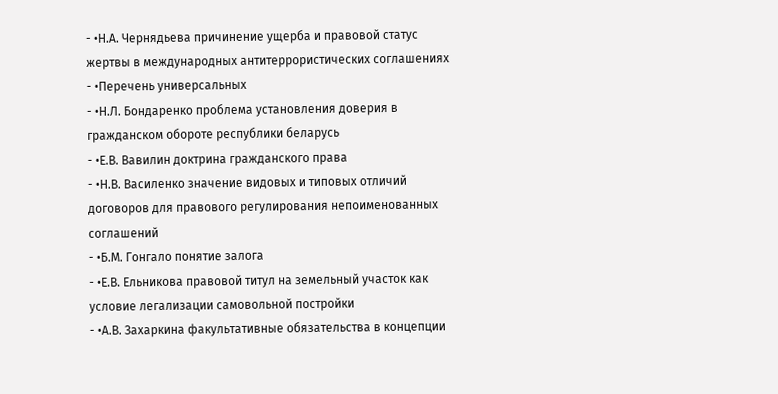- •Н.А. Чернядьева причинение ущерба и правовой статус жертвы в международных антитеррористических соглашениях
- •Перечень универсальных
- •Н.Л. Бондаренко проблема установления доверия в гражданском обороте республики беларусь
- •Е.В. Вавилин доктрина гражданского права
- •Н.В. Василенко значение видовых и типовых отличий договоров для правового регулирования непоименованных соглашений
- •Б.М. Гонгало понятие залога
- •Е.В. Ельникова правовой титул на земельный участок как условие легализации самовольной постройки
- •А.В. Захаркина факультативные обязательства в концепции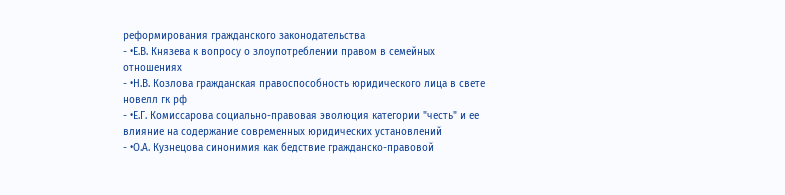реформирования гражданского законодательства
- •Е.В. Князева к вопросу о злоупотреблении правом в семейных отношениях
- •Н.В. Козлова гражданская правоспособность юридического лица в свете новелл гк рф
- •Е.Г. Комиссарова социально-правовая эволюция категории "честь" и ее влияние на содержание современных юридических установлений
- •О.А. Кузнецова синонимия как бедствие гражданско-правовой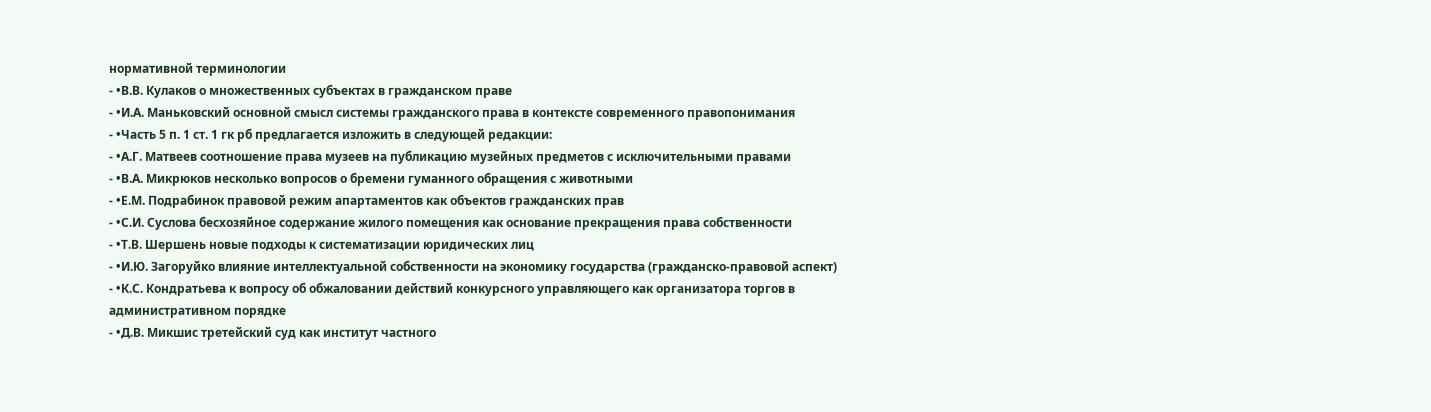нормативной терминологии
- •В.В. Кулаков о множественных субъектах в гражданском праве
- •И.А. Маньковский основной смысл системы гражданского права в контексте современного правопонимания
- •Часть 5 п. 1 ст. 1 гк рб предлагается изложить в следующей редакции:
- •А.Г. Матвеев соотношение права музеев на публикацию музейных предметов с исключительными правами
- •В.А. Микрюков несколько вопросов о бремени гуманного обращения с животными
- •Е.М. Подрабинок правовой режим апартаментов как объектов гражданских прав
- •С.И. Суслова бесхозяйное содержание жилого помещения как основание прекращения права собственности
- •Т.В. Шершень новые подходы к систематизации юридических лиц
- •И.Ю. Загоруйко влияние интеллектуальной собственности на экономику государства (гражданско-правовой аспект)
- •К.С. Кондратьева к вопросу об обжаловании действий конкурсного управляющего как организатора торгов в административном порядке
- •Д.В. Микшис третейский суд как институт частного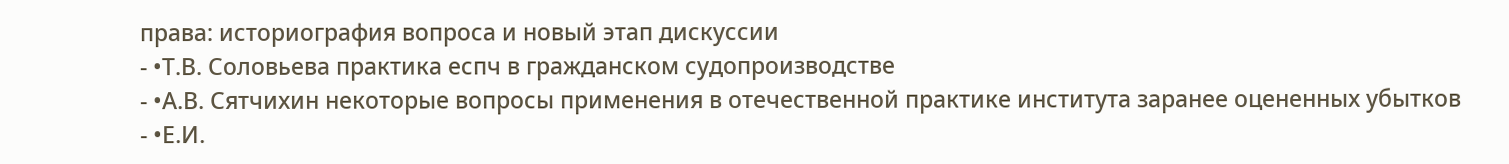права: историография вопроса и новый этап дискуссии
- •Т.В. Соловьева практика еспч в гражданском судопроизводстве
- •А.В. Сятчихин некоторые вопросы применения в отечественной практике института заранее оцененных убытков
- •Е.И.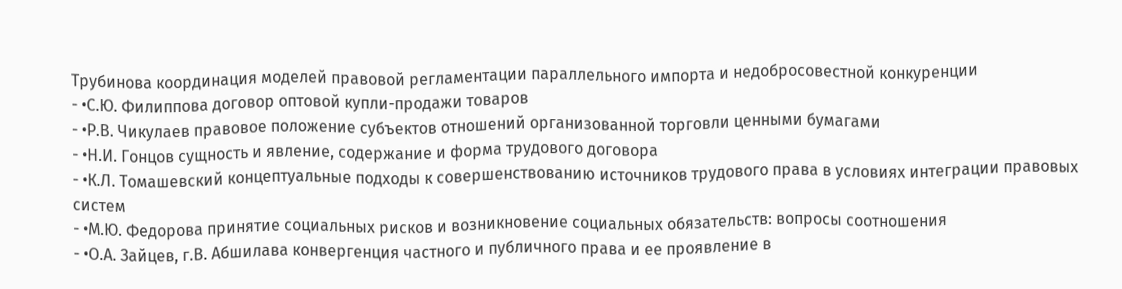Трубинова координация моделей правовой регламентации параллельного импорта и недобросовестной конкуренции
- •С.Ю. Филиппова договор оптовой купли-продажи товаров
- •Р.В. Чикулаев правовое положение субъектов отношений организованной торговли ценными бумагами
- •Н.И. Гонцов сущность и явление, содержание и форма трудового договора
- •К.Л. Томашевский концептуальные подходы к совершенствованию источников трудового права в условиях интеграции правовых систем
- •М.Ю. Федорова принятие социальных рисков и возникновение социальных обязательств: вопросы соотношения
- •О.А. Зайцев, г.В. Абшилава конвергенция частного и публичного права и ее проявление в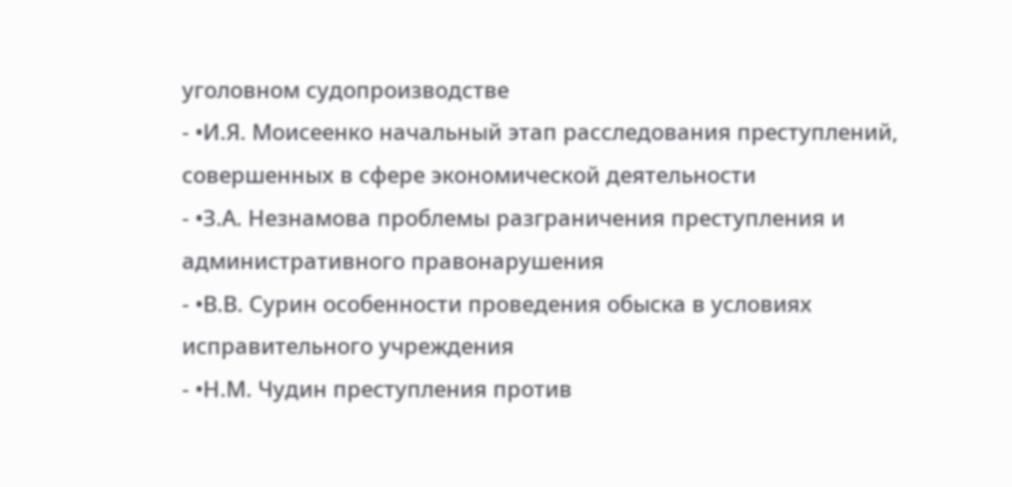уголовном судопроизводстве
- •И.Я. Моисеенко начальный этап расследования преступлений, совершенных в сфере экономической деятельности
- •З.А. Незнамова проблемы разграничения преступления и административного правонарушения
- •В.В. Сурин особенности проведения обыска в условиях исправительного учреждения
- •Н.М. Чудин преступления против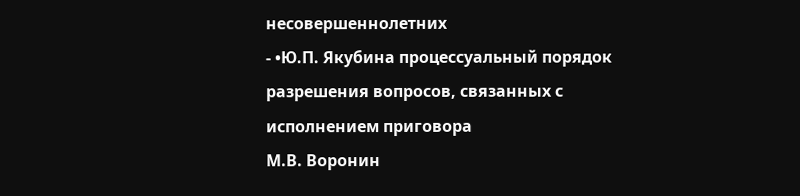несовершеннолетних
- •Ю.П. Якубина процессуальный порядок разрешения вопросов, связанных с исполнением приговора
М.В. Воронин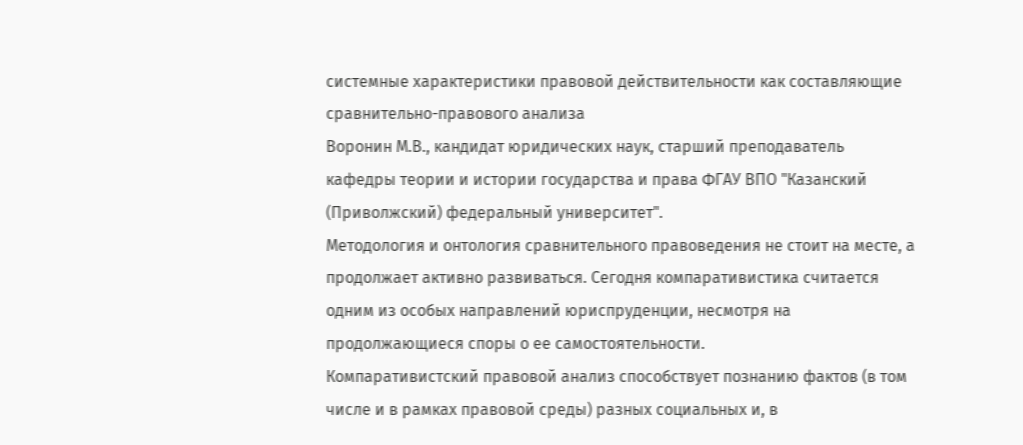системные характеристики правовой действительности как составляющие сравнительно-правового анализа
Воронин М.В., кандидат юридических наук, старший преподаватель кафедры теории и истории государства и права ФГАУ ВПО "Казанский (Приволжский) федеральный университет".
Методология и онтология сравнительного правоведения не стоит на месте, а продолжает активно развиваться. Сегодня компаративистика считается одним из особых направлений юриспруденции, несмотря на продолжающиеся споры о ее самостоятельности.
Компаративистский правовой анализ способствует познанию фактов (в том числе и в рамках правовой среды) разных социальных и, в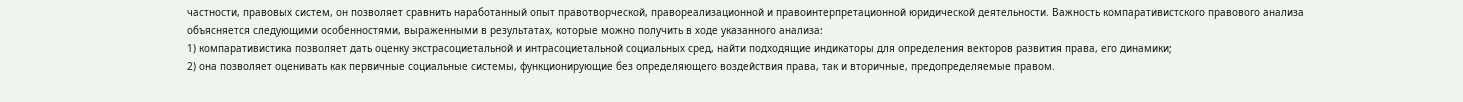частности, правовых систем, он позволяет сравнить наработанный опыт правотворческой, правореализационной и правоинтерпретационной юридической деятельности. Важность компаративистского правового анализа объясняется следующими особенностями, выраженными в результатах, которые можно получить в ходе указанного анализа:
1) компаративистика позволяет дать оценку экстрасоциетальной и интрасоциетальной социальных сред, найти подходящие индикаторы для определения векторов развития права, его динамики;
2) она позволяет оценивать как первичные социальные системы, функционирующие без определяющего воздействия права, так и вторичные, предопределяемые правом.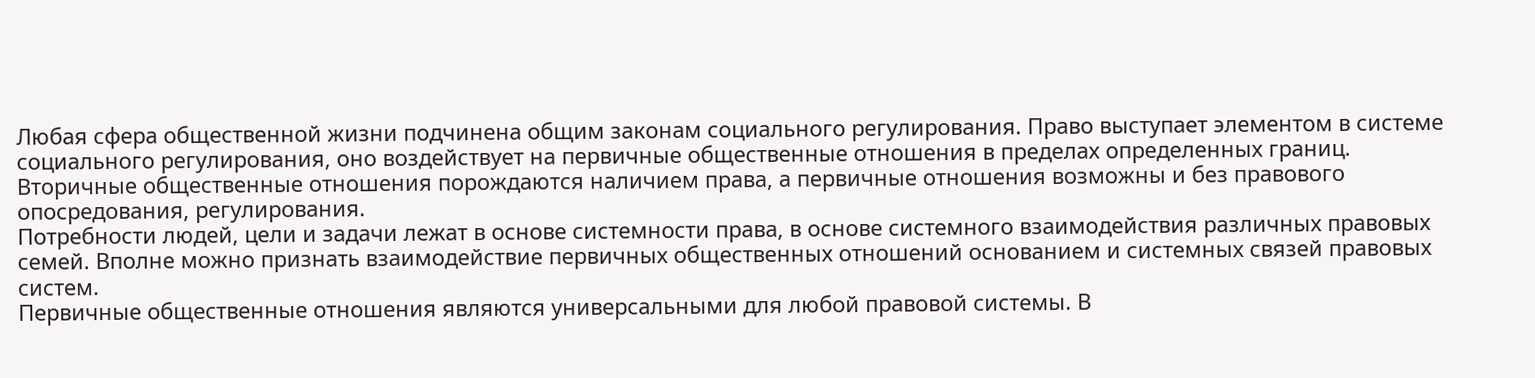Любая сфера общественной жизни подчинена общим законам социального регулирования. Право выступает элементом в системе социального регулирования, оно воздействует на первичные общественные отношения в пределах определенных границ. Вторичные общественные отношения порождаются наличием права, а первичные отношения возможны и без правового опосредования, регулирования.
Потребности людей, цели и задачи лежат в основе системности права, в основе системного взаимодействия различных правовых семей. Вполне можно признать взаимодействие первичных общественных отношений основанием и системных связей правовых систем.
Первичные общественные отношения являются универсальными для любой правовой системы. В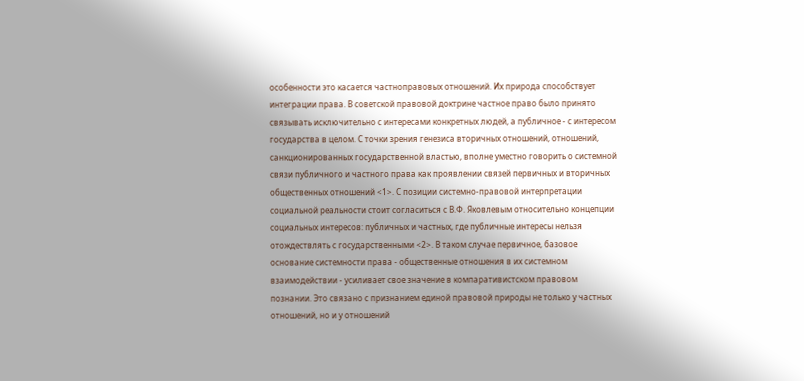особенности это касается частноправовых отношений. Их природа способствует интеграции права. В советской правовой доктрине частное право было принято связывать исключительно с интересами конкретных людей, а публичное - с интересом государства в целом. С точки зрения генезиса вторичных отношений, отношений, санкционированных государственной властью, вполне уместно говорить о системной связи публичного и частного права как проявлении связей первичных и вторичных общественных отношений <1>. С позиции системно-правовой интерпретации социальной реальности стоит согласиться с В.Ф. Яковлевым относительно концепции социальных интересов: публичных и частных, где публичные интересы нельзя отождествлять с государственными <2>. В таком случае первичное, базовое основание системности права - общественные отношения в их системном взаимодействии - усиливает свое значение в компаративистском правовом познании. Это связано с признанием единой правовой природы не только у частных отношений, но и у отношений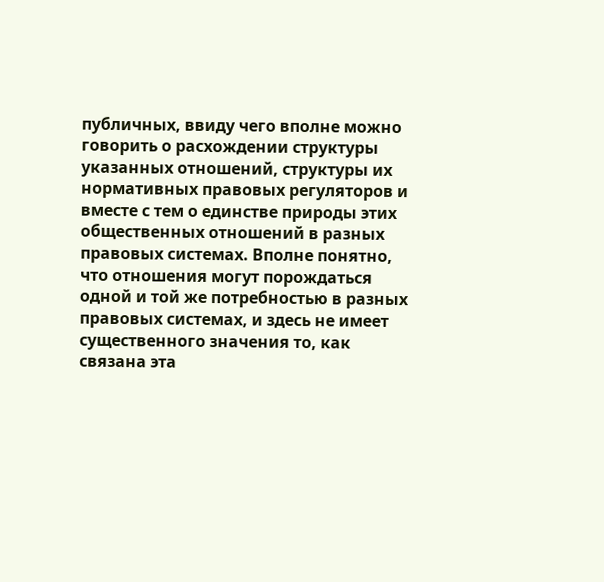публичных, ввиду чего вполне можно говорить о расхождении структуры указанных отношений, структуры их нормативных правовых регуляторов и вместе с тем о единстве природы этих общественных отношений в разных правовых системах. Вполне понятно, что отношения могут порождаться одной и той же потребностью в разных правовых системах, и здесь не имеет существенного значения то, как связана эта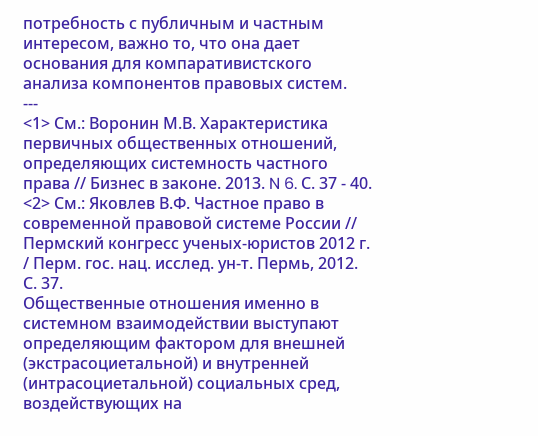потребность с публичным и частным интересом, важно то, что она дает основания для компаративистского анализа компонентов правовых систем.
---
<1> См.: Воронин М.В. Характеристика первичных общественных отношений, определяющих системность частного права // Бизнес в законе. 2013. N 6. С. 37 - 40.
<2> См.: Яковлев В.Ф. Частное право в современной правовой системе России // Пермский конгресс ученых-юристов 2012 г. / Перм. гос. нац. исслед. ун-т. Пермь, 2012. С. 37.
Общественные отношения именно в системном взаимодействии выступают определяющим фактором для внешней (экстрасоциетальной) и внутренней (интрасоциетальной) социальных сред, воздействующих на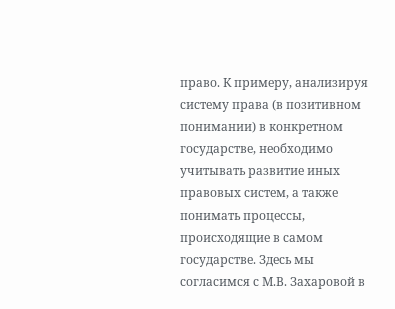право. К примеру, анализируя систему права (в позитивном понимании) в конкретном государстве, необходимо учитывать развитие иных правовых систем, а также понимать процессы, происходящие в самом государстве. Здесь мы согласимся с М.В. Захаровой в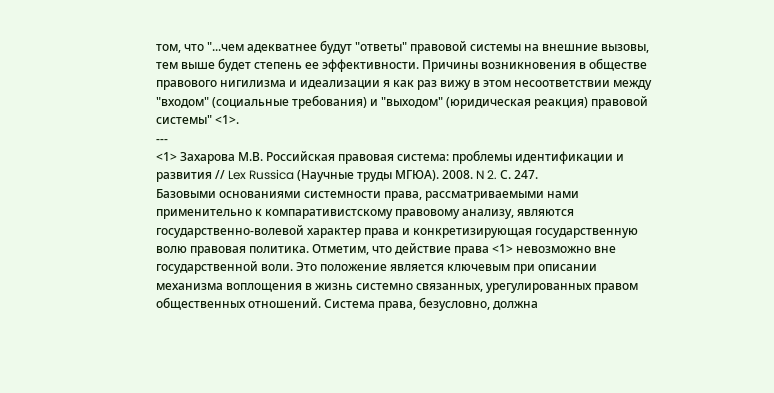том, что "...чем адекватнее будут "ответы" правовой системы на внешние вызовы, тем выше будет степень ее эффективности. Причины возникновения в обществе правового нигилизма и идеализации я как раз вижу в этом несоответствии между "входом" (социальные требования) и "выходом" (юридическая реакция) правовой системы" <1>.
---
<1> Захарова М.В. Российская правовая система: проблемы идентификации и развития // Lex Russica (Научные труды МГЮА). 2008. N 2. С. 247.
Базовыми основаниями системности права, рассматриваемыми нами применительно к компаративистскому правовому анализу, являются государственно-волевой характер права и конкретизирующая государственную волю правовая политика. Отметим, что действие права <1> невозможно вне государственной воли. Это положение является ключевым при описании механизма воплощения в жизнь системно связанных, урегулированных правом общественных отношений. Система права, безусловно, должна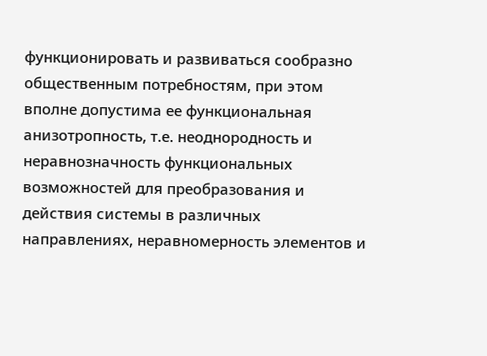функционировать и развиваться сообразно общественным потребностям, при этом вполне допустима ее функциональная анизотропность, т.е. неоднородность и неравнозначность функциональных возможностей для преобразования и действия системы в различных направлениях, неравномерность элементов и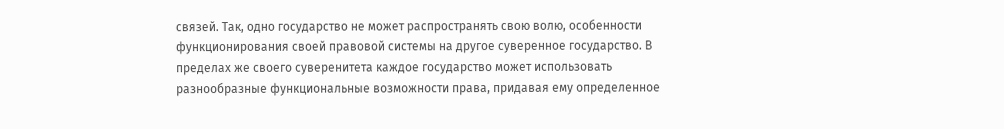связей. Так, одно государство не может распространять свою волю, особенности функционирования своей правовой системы на другое суверенное государство. В пределах же своего суверенитета каждое государство может использовать разнообразные функциональные возможности права, придавая ему определенное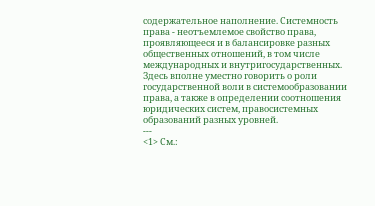содержательное наполнение. Системность права - неотъемлемое свойство права, проявляющееся и в балансировке разных общественных отношений, в том числе международных и внутригосударственных. Здесь вполне уместно говорить о роли государственной воли в системообразовании права, а также в определении соотношения юридических систем, правосистемных образований разных уровней.
---
<1> См.: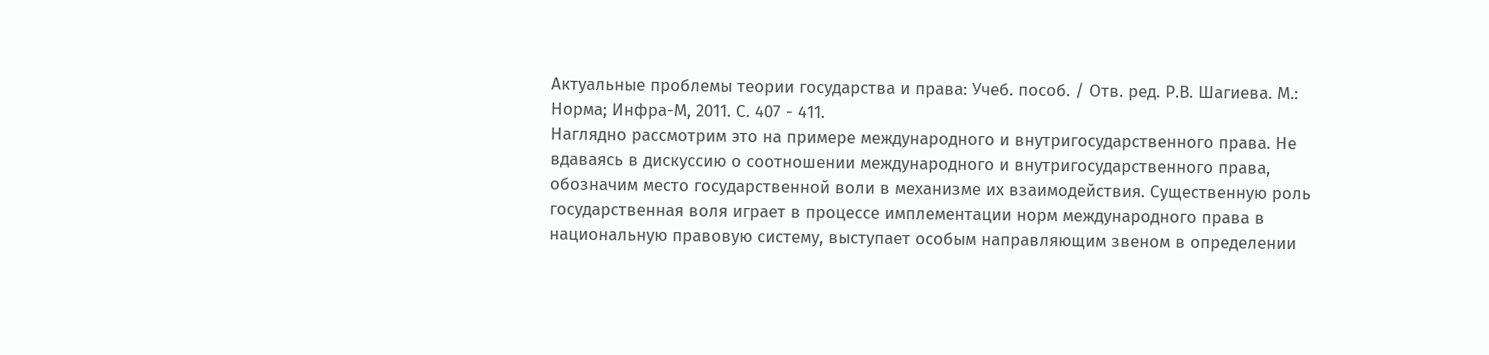Актуальные проблемы теории государства и права: Учеб. пособ. / Отв. ред. Р.В. Шагиева. М.: Норма; Инфра-М, 2011. С. 407 - 411.
Наглядно рассмотрим это на примере международного и внутригосударственного права. Не вдаваясь в дискуссию о соотношении международного и внутригосударственного права, обозначим место государственной воли в механизме их взаимодействия. Существенную роль государственная воля играет в процессе имплементации норм международного права в национальную правовую систему, выступает особым направляющим звеном в определении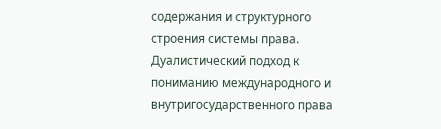содержания и структурного строения системы права. Дуалистический подход к пониманию международного и внутригосударственного права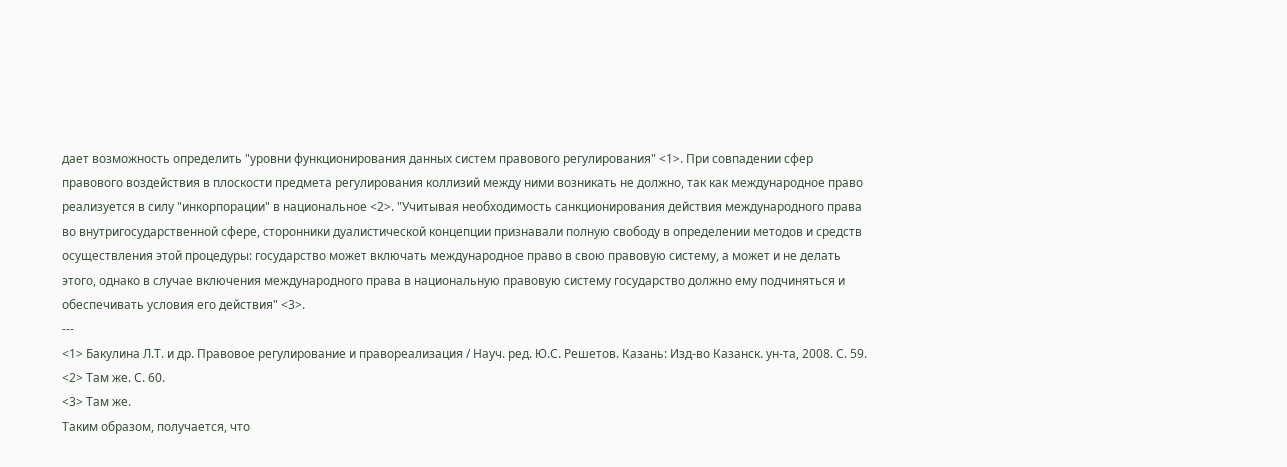дает возможность определить "уровни функционирования данных систем правового регулирования" <1>. При совпадении сфер правового воздействия в плоскости предмета регулирования коллизий между ними возникать не должно, так как международное право реализуется в силу "инкорпорации" в национальное <2>. "Учитывая необходимость санкционирования действия международного права во внутригосударственной сфере, сторонники дуалистической концепции признавали полную свободу в определении методов и средств осуществления этой процедуры: государство может включать международное право в свою правовую систему, а может и не делать этого, однако в случае включения международного права в национальную правовую систему государство должно ему подчиняться и обеспечивать условия его действия" <3>.
---
<1> Бакулина Л.Т. и др. Правовое регулирование и правореализация / Науч. ред. Ю.С. Решетов. Казань: Изд-во Казанск. ун-та, 2008. С. 59.
<2> Там же. С. 60.
<3> Там же.
Таким образом, получается, что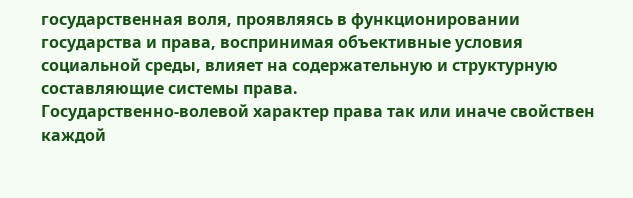государственная воля, проявляясь в функционировании государства и права, воспринимая объективные условия социальной среды, влияет на содержательную и структурную составляющие системы права.
Государственно-волевой характер права так или иначе свойствен каждой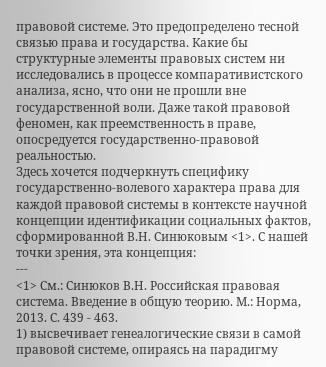правовой системе. Это предопределено тесной связью права и государства. Какие бы структурные элементы правовых систем ни исследовались в процессе компаративистского анализа, ясно, что они не прошли вне государственной воли. Даже такой правовой феномен, как преемственность в праве, опосредуется государственно-правовой реальностью.
Здесь хочется подчеркнуть специфику государственно-волевого характера права для каждой правовой системы в контексте научной концепции идентификации социальных фактов, сформированной В.Н. Синюковым <1>. С нашей точки зрения, эта концепция:
---
<1> См.: Синюков В.Н. Российская правовая система. Введение в общую теорию. М.: Норма, 2013. С. 439 - 463.
1) высвечивает генеалогические связи в самой правовой системе, опираясь на парадигму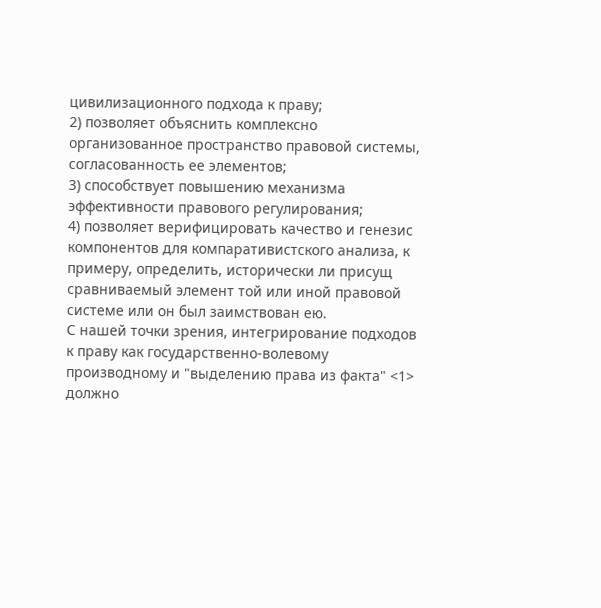цивилизационного подхода к праву;
2) позволяет объяснить комплексно организованное пространство правовой системы, согласованность ее элементов;
3) способствует повышению механизма эффективности правового регулирования;
4) позволяет верифицировать качество и генезис компонентов для компаративистского анализа, к примеру, определить, исторически ли присущ сравниваемый элемент той или иной правовой системе или он был заимствован ею.
С нашей точки зрения, интегрирование подходов к праву как государственно-волевому производному и "выделению права из факта" <1> должно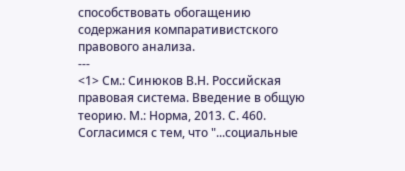способствовать обогащению содержания компаративистского правового анализа.
---
<1> См.: Синюков В.Н. Российская правовая система. Введение в общую теорию. М.: Норма, 2013. С. 460.
Согласимся с тем, что "...социальные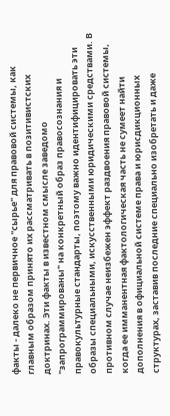факты - далеко не первичное "сырье" для правовой системы, как главным образом принято их рассматривать в позитивистских доктринах. Эти факты в известном смысле заведомо "запрограммированы" на конкретный образ правосознания и правокультурные стандарты, поэтому важно идентифицировать эти образы специальными, искусственными юридическими средствами. В противном случае неизбежен эффект раздвоения правовой системы, когда ее имманентная фактологическая часть не сумеет найти дополнения в официальной системе права и юрисдикционных структурах, заставив последние специально изобретать и даже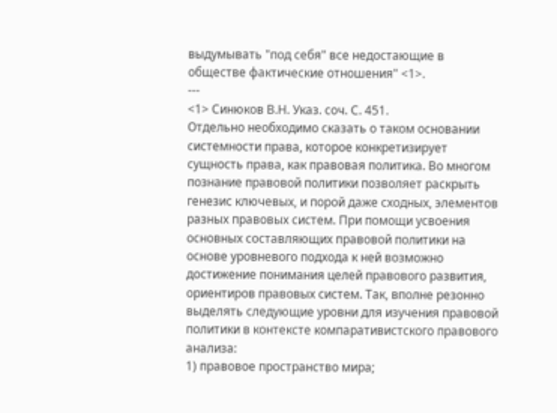выдумывать "под себя" все недостающие в обществе фактические отношения" <1>.
---
<1> Синюков В.Н. Указ. соч. С. 451.
Отдельно необходимо сказать о таком основании системности права, которое конкретизирует сущность права, как правовая политика. Во многом познание правовой политики позволяет раскрыть генезис ключевых, и порой даже сходных, элементов разных правовых систем. При помощи усвоения основных составляющих правовой политики на основе уровневого подхода к ней возможно достижение понимания целей правового развития, ориентиров правовых систем. Так, вполне резонно выделять следующие уровни для изучения правовой политики в контексте компаративистского правового анализа:
1) правовое пространство мира;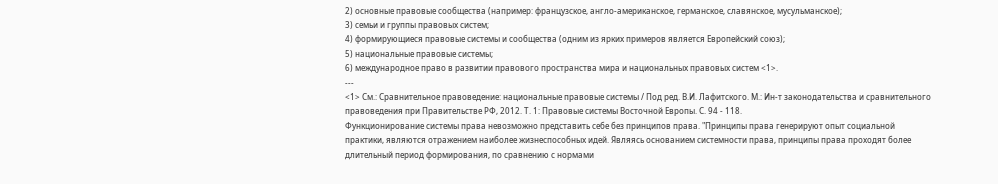2) основные правовые сообщества (например: французское, англо-американское, германское, славянское, мусульманское);
3) семьи и группы правовых систем;
4) формирующиеся правовые системы и сообщества (одним из ярких примеров является Европейский союз);
5) национальные правовые системы;
6) международное право в развитии правового пространства мира и национальных правовых систем <1>.
---
<1> См.: Сравнительное правоведение: национальные правовые системы / Под ред. В.И. Лафитского. М.: Ин-т законодательства и сравнительного правоведения при Правительстве РФ, 2012. Т. 1: Правовые системы Восточной Европы. С. 94 - 118.
Функционирование системы права невозможно представить себе без принципов права. "Принципы права генерируют опыт социальной практики, являются отражением наиболее жизнеспособных идей. Являясь основанием системности права, принципы права проходят более длительный период формирования, по сравнению с нормами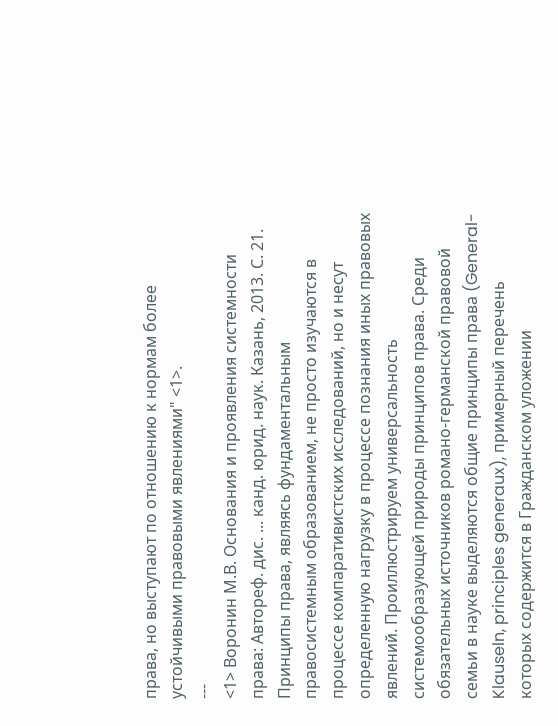права, но выступают по отношению к нормам более устойчивыми правовыми явлениями" <1>.
---
<1> Воронин М.В. Основания и проявления системности права: Автореф. дис. ... канд. юрид. наук. Казань, 2013. С. 21.
Принципы права, являясь фундаментальным правосистемным образованием, не просто изучаются в процессе компаративистских исследований, но и несут определенную нагрузку в процессе познания иных правовых явлений. Проиллюстрируем универсальность системообразующей природы принципов права. Среди обязательных источников романо-германской правовой семьи в науке выделяются общие принципы права (General-Klauseln, principles generaux), примерный перечень которых содержится в Гражданском уложении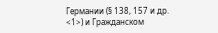Германии (§ 138, 157 и др. <1>) и Гражданском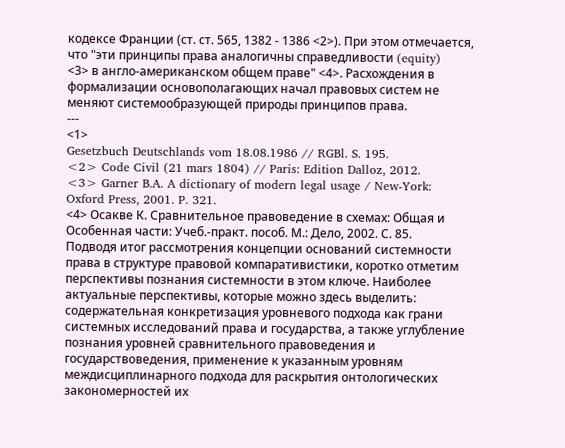кодексе Франции (ст. ст. 565, 1382 - 1386 <2>). При этом отмечается, что "эти принципы права аналогичны справедливости (equity) <3> в англо-американском общем праве" <4>. Расхождения в формализации основополагающих начал правовых систем не меняют системообразующей природы принципов права.
---
<1>
Gesetzbuch Deutschlands vom 18.08.1986 // RGBl. S. 195.
<2> Code Civil (21 mars 1804) // Paris: Edition Dalloz, 2012.
<3> Garner B.A. A dictionary of modern legal usage / New-York: Oxford Press, 2001. P. 321.
<4> Осакве К. Сравнительное правоведение в схемах: Общая и Особенная части: Учеб.-практ. пособ. М.: Дело, 2002. С. 85.
Подводя итог рассмотрения концепции оснований системности права в структуре правовой компаративистики, коротко отметим перспективы познания системности в этом ключе. Наиболее актуальные перспективы, которые можно здесь выделить: содержательная конкретизация уровневого подхода как грани системных исследований права и государства, а также углубление познания уровней сравнительного правоведения и государствоведения, применение к указанным уровням междисциплинарного подхода для раскрытия онтологических закономерностей их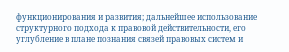функционирования и развития; дальнейшее использование структурного подхода к правовой действительности, его углубление в плане познания связей правовых систем и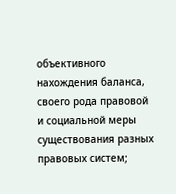объективного нахождения баланса, своего рода правовой и социальной меры существования разных правовых систем;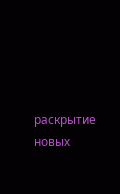раскрытие новых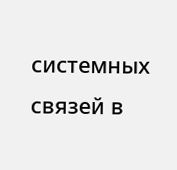системных связей в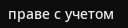праве с учетом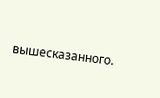вышесказанного.